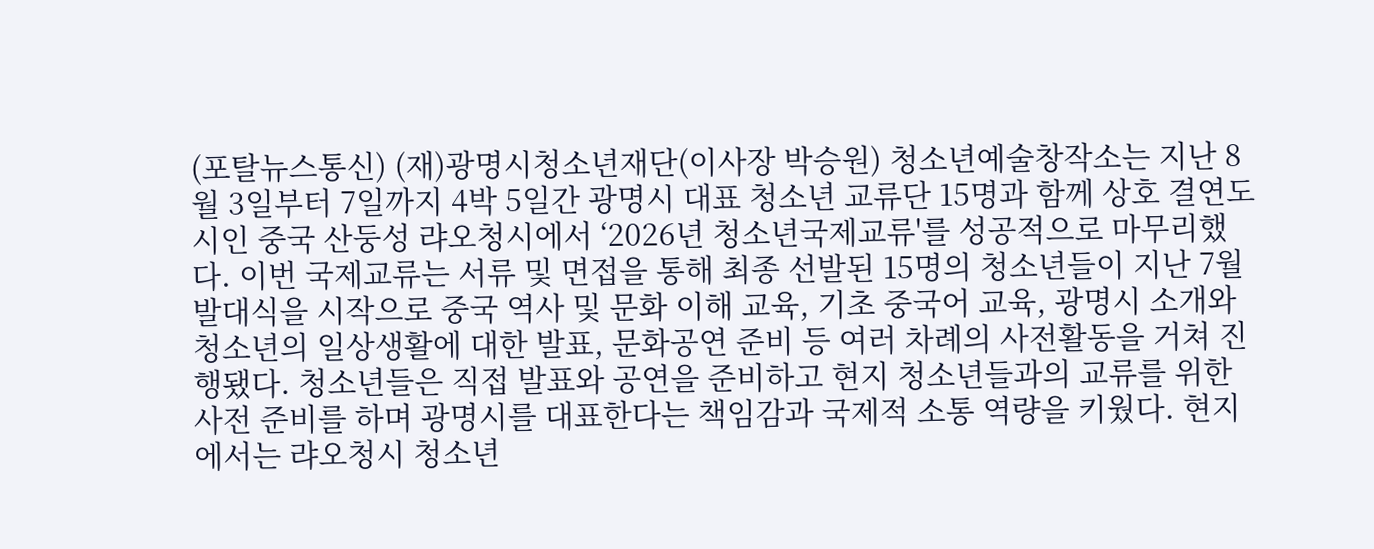(포탈뉴스통신) (재)광명시청소년재단(이사장 박승원) 청소년예술창작소는 지난 8월 3일부터 7일까지 4박 5일간 광명시 대표 청소년 교류단 15명과 함께 상호 결연도시인 중국 산둥성 랴오청시에서 ‘2026년 청소년국제교류'를 성공적으로 마무리했다. 이번 국제교류는 서류 및 면접을 통해 최종 선발된 15명의 청소년들이 지난 7월 발대식을 시작으로 중국 역사 및 문화 이해 교육, 기초 중국어 교육, 광명시 소개와 청소년의 일상생활에 대한 발표, 문화공연 준비 등 여러 차례의 사전활동을 거쳐 진행됐다. 청소년들은 직접 발표와 공연을 준비하고 현지 청소년들과의 교류를 위한 사전 준비를 하며 광명시를 대표한다는 책임감과 국제적 소통 역량을 키웠다. 현지에서는 랴오청시 청소년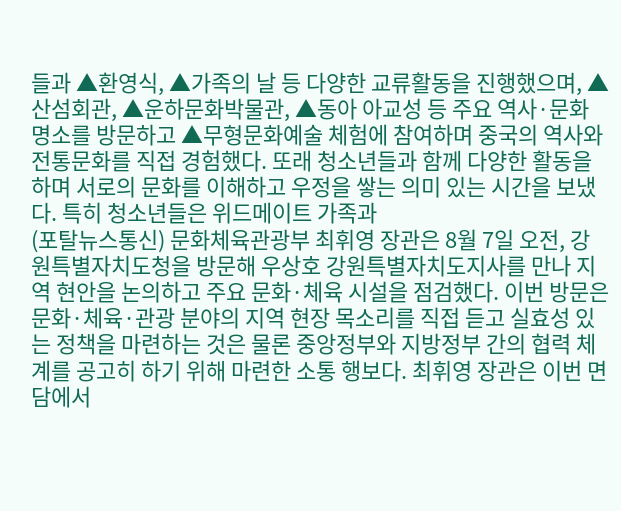들과 ▲환영식, ▲가족의 날 등 다양한 교류활동을 진행했으며, ▲산섬회관, ▲운하문화박물관, ▲동아 아교성 등 주요 역사·문화 명소를 방문하고 ▲무형문화예술 체험에 참여하며 중국의 역사와 전통문화를 직접 경험했다. 또래 청소년들과 함께 다양한 활동을 하며 서로의 문화를 이해하고 우정을 쌓는 의미 있는 시간을 보냈다. 특히 청소년들은 위드메이트 가족과
(포탈뉴스통신) 문화체육관광부 최휘영 장관은 8월 7일 오전, 강원특별자치도청을 방문해 우상호 강원특별자치도지사를 만나 지역 현안을 논의하고 주요 문화·체육 시설을 점검했다. 이번 방문은 문화·체육·관광 분야의 지역 현장 목소리를 직접 듣고 실효성 있는 정책을 마련하는 것은 물론 중앙정부와 지방정부 간의 협력 체계를 공고히 하기 위해 마련한 소통 행보다. 최휘영 장관은 이번 면담에서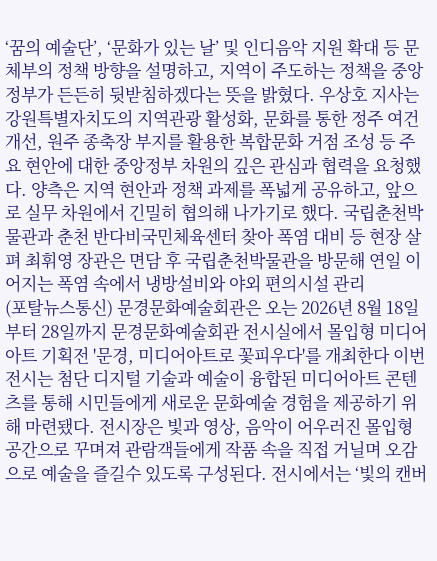‘꿈의 예술단’, ‘문화가 있는 날’ 및 인디음악 지원 확대 등 문체부의 정책 방향을 설명하고, 지역이 주도하는 정책을 중앙정부가 든든히 뒷받침하겠다는 뜻을 밝혔다. 우상호 지사는 강원특별자치도의 지역관광 활성화, 문화를 통한 정주 여건 개선, 원주 종축장 부지를 활용한 복합문화 거점 조성 등 주요 현안에 대한 중앙정부 차원의 깊은 관심과 협력을 요청했다. 양측은 지역 현안과 정책 과제를 폭넓게 공유하고, 앞으로 실무 차원에서 긴밀히 협의해 나가기로 했다. 국립춘천박물관과 춘천 반다비국민체육센터 찾아 폭염 대비 등 현장 살펴 최휘영 장관은 면담 후 국립춘천박물관을 방문해 연일 이어지는 폭염 속에서 냉방설비와 야외 편의시설 관리
(포탈뉴스통신) 문경문화예술회관은 오는 2026년 8월 18일부터 28일까지 문경문화예술회관 전시실에서 몰입형 미디어아트 기획전 '문경, 미디어아트로 꽃피우다'를 개최한다 이번 전시는 첨단 디지털 기술과 예술이 융합된 미디어아트 콘텐츠를 통해 시민들에게 새로운 문화예술 경험을 제공하기 위해 마련됐다. 전시장은 빛과 영상, 음악이 어우러진 몰입형 공간으로 꾸며져 관람객들에게 작품 속을 직접 거닐며 오감으로 예술을 즐길수 있도록 구성된다. 전시에서는 ‘빛의 캔버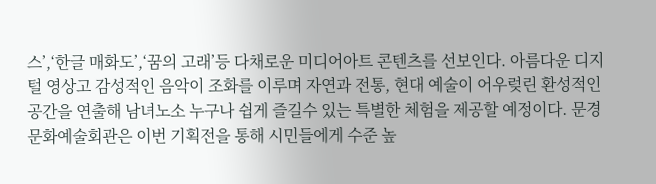스’,‘한글 매화도’,‘꿈의 고래’등 다채로운 미디어아트 콘텐츠를 선보인다. 아름다운 디지털 영상고 감성적인 음악이 조화를 이루며 자연과 전통, 현대 예술이 어우렂린 환성적인 공간을 연출해 남녀노소 누구나 쉽게 즐길수 있는 특별한 체험을 제공할 예정이다. 문경문화예술회관은 이번 기획전을 통해 시민들에게 수준 높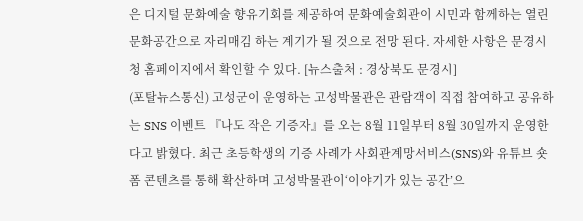은 디지털 문화예술 향유기회를 제공하여 문화예술회관이 시민과 함께하는 열린 문화공간으로 자리매김 하는 계기가 될 것으로 전망 된다. 자세한 사항은 문경시청 홈페이지에서 확인할 수 있다. [뉴스출처 : 경상북도 문경시]
(포탈뉴스통신) 고성군이 운영하는 고성박물관은 관람객이 직접 참여하고 공유하는 SNS 이벤트 『나도 작은 기증자』를 오는 8월 11일부터 8월 30일까지 운영한다고 밝혔다. 최근 초등학생의 기증 사례가 사회관계망서비스(SNS)와 유튜브 숏폼 콘텐츠를 통해 확산하며 고성박물관이‘이야기가 있는 공간’으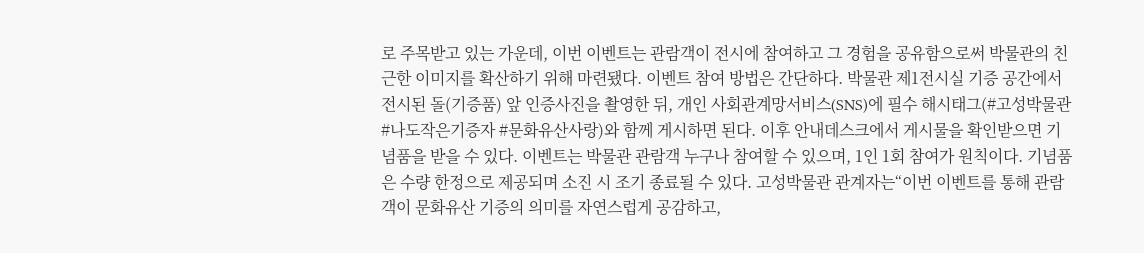로 주목받고 있는 가운데, 이번 이벤트는 관람객이 전시에 참여하고 그 경험을 공유함으로써 박물관의 친근한 이미지를 확산하기 위해 마련됐다. 이벤트 참여 방법은 간단하다. 박물관 제1전시실 기증 공간에서 전시된 돌(기증품) 앞 인증사진을 촬영한 뒤, 개인 사회관계망서비스(SNS)에 필수 해시태그(#고성박물관 #나도작은기증자 #문화유산사랑)와 함께 게시하면 된다. 이후 안내데스크에서 게시물을 확인받으면 기념품을 받을 수 있다. 이벤트는 박물관 관람객 누구나 참여할 수 있으며, 1인 1회 참여가 원칙이다. 기념품은 수량 한정으로 제공되며 소진 시 조기 종료될 수 있다. 고성박물관 관계자는“이번 이벤트를 통해 관람객이 문화유산 기증의 의미를 자연스럽게 공감하고,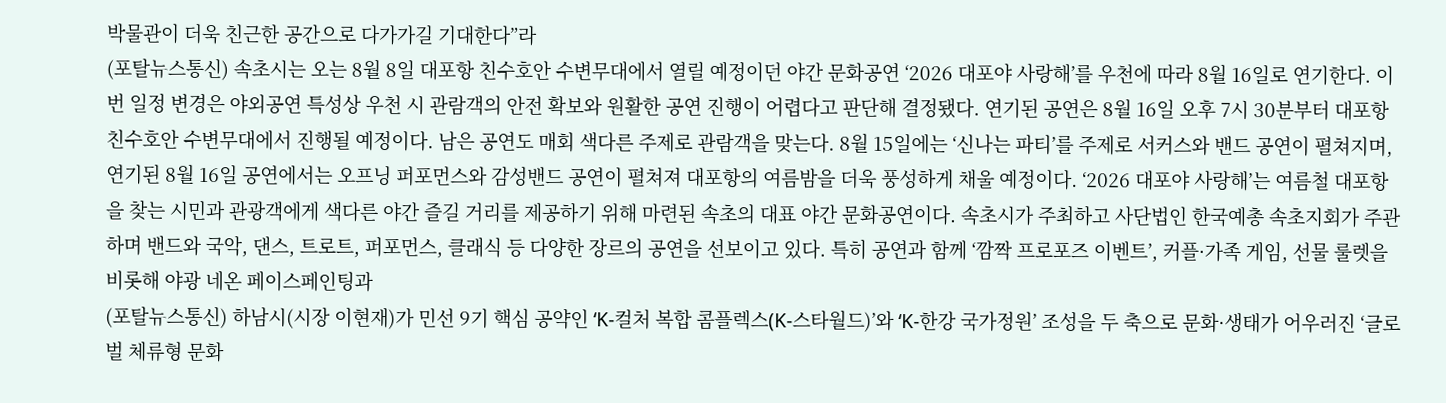박물관이 더욱 친근한 공간으로 다가가길 기대한다”라
(포탈뉴스통신) 속초시는 오는 8월 8일 대포항 친수호안 수변무대에서 열릴 예정이던 야간 문화공연 ‘2026 대포야 사랑해’를 우천에 따라 8월 16일로 연기한다. 이번 일정 변경은 야외공연 특성상 우천 시 관람객의 안전 확보와 원활한 공연 진행이 어렵다고 판단해 결정됐다. 연기된 공연은 8월 16일 오후 7시 30분부터 대포항 친수호안 수변무대에서 진행될 예정이다. 남은 공연도 매회 색다른 주제로 관람객을 맞는다. 8월 15일에는 ‘신나는 파티’를 주제로 서커스와 밴드 공연이 펼쳐지며, 연기된 8월 16일 공연에서는 오프닝 퍼포먼스와 감성밴드 공연이 펼쳐져 대포항의 여름밤을 더욱 풍성하게 채울 예정이다. ‘2026 대포야 사랑해’는 여름철 대포항을 찾는 시민과 관광객에게 색다른 야간 즐길 거리를 제공하기 위해 마련된 속초의 대표 야간 문화공연이다. 속초시가 주최하고 사단법인 한국예총 속초지회가 주관하며 밴드와 국악, 댄스, 트로트, 퍼포먼스, 클래식 등 다양한 장르의 공연을 선보이고 있다. 특히 공연과 함께 ‘깜짝 프로포즈 이벤트’, 커플·가족 게임, 선물 룰렛을 비롯해 야광 네온 페이스페인팅과
(포탈뉴스통신) 하남시(시장 이현재)가 민선 9기 핵심 공약인 ‘K-컬처 복합 콤플렉스(K-스타월드)’와 ‘K-한강 국가정원’ 조성을 두 축으로 문화·생태가 어우러진 ‘글로벌 체류형 문화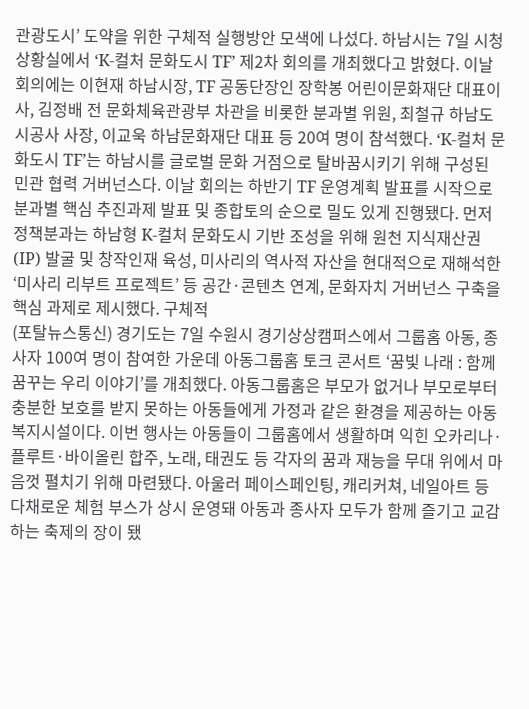관광도시’ 도약을 위한 구체적 실행방안 모색에 나섰다. 하남시는 7일 시청 상황실에서 ‘K-컬처 문화도시 TF’ 제2차 회의를 개최했다고 밝혔다. 이날 회의에는 이현재 하남시장, TF 공동단장인 장학봉 어린이문화재단 대표이사, 김정배 전 문화체육관광부 차관을 비롯한 분과별 위원, 최철규 하남도시공사 사장, 이교욱 하남문화재단 대표 등 20여 명이 참석했다. ‘K-컬처 문화도시 TF’는 하남시를 글로벌 문화 거점으로 탈바꿈시키기 위해 구성된 민관 협력 거버넌스다. 이날 회의는 하반기 TF 운영계획 발표를 시작으로 분과별 핵심 추진과제 발표 및 종합토의 순으로 밀도 있게 진행됐다. 먼저 정책분과는 하남형 K-컬처 문화도시 기반 조성을 위해 원천 지식재산권(IP) 발굴 및 창작인재 육성, 미사리의 역사적 자산을 현대적으로 재해석한 ‘미사리 리부트 프로젝트’ 등 공간·콘텐츠 연계, 문화자치 거버넌스 구축을 핵심 과제로 제시했다. 구체적
(포탈뉴스통신) 경기도는 7일 수원시 경기상상캠퍼스에서 그룹홈 아동, 종사자 100여 명이 참여한 가운데 아동그룹홈 토크 콘서트 ‘꿈빛 나래 : 함께 꿈꾸는 우리 이야기’를 개최했다. 아동그룹홈은 부모가 없거나 부모로부터 충분한 보호를 받지 못하는 아동들에게 가정과 같은 환경을 제공하는 아동복지시설이다. 이번 행사는 아동들이 그룹홈에서 생활하며 익힌 오카리나·플루트·바이올린 합주, 노래, 태권도 등 각자의 꿈과 재능을 무대 위에서 마음껏 펼치기 위해 마련됐다. 아울러 페이스페인팅, 캐리커쳐, 네일아트 등 다채로운 체험 부스가 상시 운영돼 아동과 종사자 모두가 함께 즐기고 교감하는 축제의 장이 됐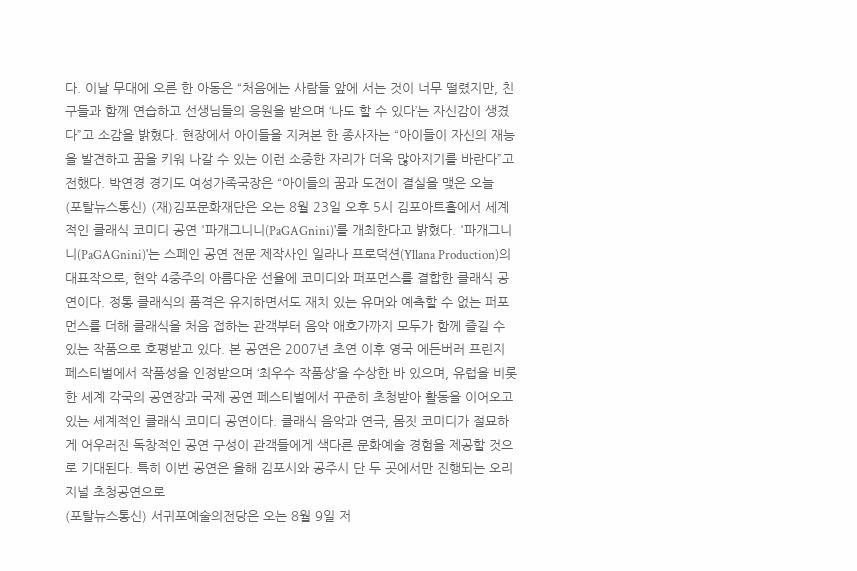다. 이날 무대에 오른 한 아동은 “처음에는 사람들 앞에 서는 것이 너무 떨렸지만, 친구들과 함께 연습하고 선생님들의 응원을 받으며 ‘나도 할 수 있다’는 자신감이 생겼다”고 소감을 밝혔다. 현장에서 아이들을 지켜본 한 종사자는 “아이들이 자신의 재능을 발견하고 꿈을 키워 나갈 수 있는 이런 소중한 자리가 더욱 많아지기를 바란다”고 전했다. 박연경 경기도 여성가족국장은 “아이들의 꿈과 도전이 결실을 맺은 오늘
(포탈뉴스통신) (재)김포문화재단은 오는 8월 23일 오후 5시 김포아트홀에서 세계적인 클래식 코미디 공연 '파개그니니(PaGAGnini)'를 개최한다고 밝혔다. '파개그니니(PaGAGnini)'는 스페인 공연 전문 제작사인 일라나 프로덕션(Yllana Production)의 대표작으로, 현악 4중주의 아름다운 선율에 코미디와 퍼포먼스를 결합한 클래식 공연이다. 정통 클래식의 품격은 유지하면서도 재치 있는 유머와 예측할 수 없는 퍼포먼스를 더해 클래식을 처음 접하는 관객부터 음악 애호가까지 모두가 함께 즐길 수 있는 작품으로 호평받고 있다. 본 공연은 2007년 초연 이후 영국 에든버러 프린지 페스티벌에서 작품성을 인정받으며 ‘최우수 작품상’을 수상한 바 있으며, 유럽을 비롯한 세계 각국의 공연장과 국제 공연 페스티벌에서 꾸준히 초청받아 활동을 이어오고 있는 세계적인 클래식 코미디 공연이다. 클래식 음악과 연극, 몸짓 코미디가 절묘하게 어우러진 독창적인 공연 구성이 관객들에게 색다른 문화예술 경험을 제공할 것으로 기대된다. 특히 이번 공연은 올해 김포시와 공주시 단 두 곳에서만 진행되는 오리지널 초청공연으로
(포탈뉴스통신) 서귀포예술의전당은 오는 8월 9일 저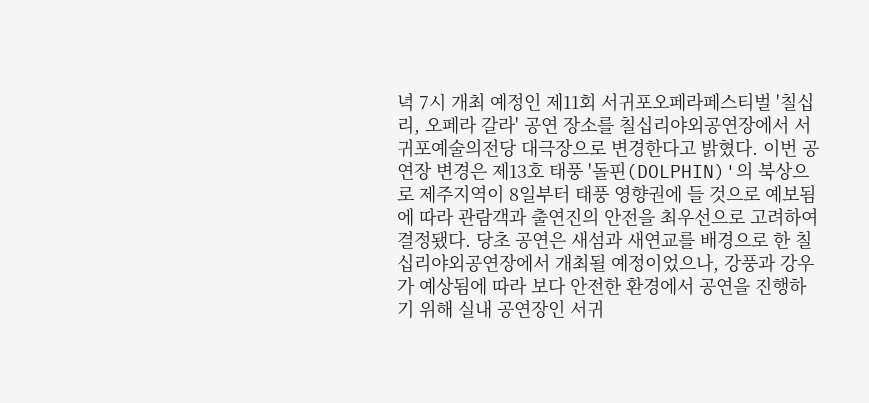녁 7시 개최 예정인 제11회 서귀포오페라페스티벌 '칠십리, 오페라 갈라' 공연 장소를 칠십리야외공연장에서 서귀포예술의전당 대극장으로 변경한다고 밝혔다. 이번 공연장 변경은 제13호 태풍 '돌핀(DOLPHIN)'의 북상으로 제주지역이 8일부터 태풍 영향권에 들 것으로 예보됨에 따라 관람객과 출연진의 안전을 최우선으로 고려하여 결정됐다. 당초 공연은 새섬과 새연교를 배경으로 한 칠십리야외공연장에서 개최될 예정이었으나, 강풍과 강우가 예상됨에 따라 보다 안전한 환경에서 공연을 진행하기 위해 실내 공연장인 서귀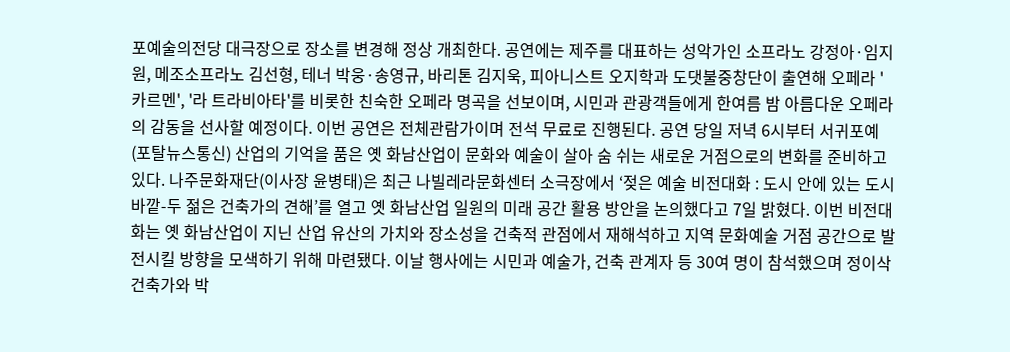포예술의전당 대극장으로 장소를 변경해 정상 개최한다. 공연에는 제주를 대표하는 성악가인 소프라노 강정아·임지원, 메조소프라노 김선형, 테너 박웅·송영규, 바리톤 김지욱, 피아니스트 오지학과 도댓불중창단이 출연해 오페라 '카르멘', '라 트라비아타'를 비롯한 친숙한 오페라 명곡을 선보이며, 시민과 관광객들에게 한여름 밤 아름다운 오페라의 감동을 선사할 예정이다. 이번 공연은 전체관람가이며 전석 무료로 진행된다. 공연 당일 저녁 6시부터 서귀포예
(포탈뉴스통신) 산업의 기억을 품은 옛 화남산업이 문화와 예술이 살아 숨 쉬는 새로운 거점으로의 변화를 준비하고 있다. 나주문화재단(이사장 윤병태)은 최근 나빌레라문화센터 소극장에서 ‘젖은 예술 비전대화 : 도시 안에 있는 도시 바깥-두 젊은 건축가의 견해’를 열고 옛 화남산업 일원의 미래 공간 활용 방안을 논의했다고 7일 밝혔다. 이번 비전대화는 옛 화남산업이 지닌 산업 유산의 가치와 장소성을 건축적 관점에서 재해석하고 지역 문화예술 거점 공간으로 발전시킬 방향을 모색하기 위해 마련됐다. 이날 행사에는 시민과 예술가, 건축 관계자 등 30여 명이 참석했으며 정이삭 건축가와 박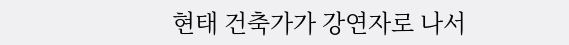현태 건축가가 강연자로 나서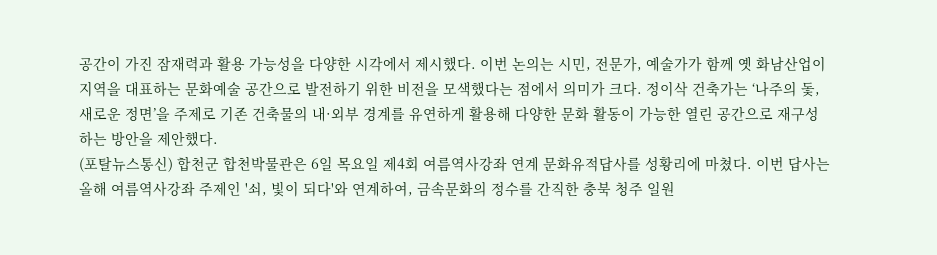공간이 가진 잠재력과 활용 가능성을 다양한 시각에서 제시했다. 이번 논의는 시민, 전문가, 예술가가 함께 옛 화남산업이 지역을 대표하는 문화예술 공간으로 발전하기 위한 비전을 모색했다는 점에서 의미가 크다. 정이삭 건축가는 ‘나주의 돛, 새로운 정면’을 주제로 기존 건축물의 내·외부 경계를 유연하게 활용해 다양한 문화 활동이 가능한 열린 공간으로 재구성하는 방안을 제안했다.
(포탈뉴스통신) 합천군 합천박물관은 6일 목요일 제4회 여름역사강좌 연계 문화유적답사를 성황리에 마쳤다. 이번 답사는 올해 여름역사강좌 주제인 '쇠, 빛이 되다'와 연계하여, 금속문화의 정수를 간직한 충북 청주 일원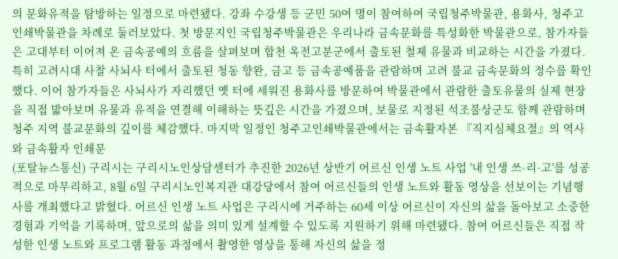의 문화유적을 탐방하는 일정으로 마련됐다. 강좌 수강생 등 군민 50여 명이 참여하여 국립청주박물관, 용화사, 청주고인쇄박물관을 차례로 둘러보았다. 첫 방문지인 국립청주박물관은 우리나라 금속문화를 특성화한 박물관으로, 참가자들은 고대부터 이어져 온 금속공예의 흐름을 살펴보며 합천 옥전고분군에서 출토된 철제 유물과 비교하는 시간을 가졌다. 특히 고려시대 사찰 사뇌사 터에서 출토된 청동 향완, 금고 등 금속공예품을 관람하며 고려 불교 금속문화의 정수를 확인했다. 이어 참가자들은 사뇌사가 자리했던 옛 터에 세워진 용화사를 방문하여 박물관에서 관람한 출토유물의 실제 현장을 직접 밟아보며 유물과 유적을 연결해 이해하는 뜻깊은 시간을 가졌으며, 보물로 지정된 석조불상군도 함께 관람하며 청주 지역 불교문화의 깊이를 체감했다. 마지막 일정인 청주고인쇄박물관에서는 금속활자본 『직지심체요절』의 역사와 금속활자 인쇄문
(포탈뉴스통신) 구리시는 구리시노인상담센터가 추진한 2026년 상반기 어르신 인생 노트 사업 '내 인생 쓰·리·고'를 성공적으로 마무리하고, 8월 6일 구리시노인복지관 대강당에서 참여 어르신들의 인생 노트와 활동 영상을 선보이는 기념행사를 개최했다고 밝혔다. 어르신 인생 노트 사업은 구리시에 거주하는 60세 이상 어르신이 자신의 삶을 돌아보고 소중한 경험과 기억을 기록하며, 앞으로의 삶을 의미 있게 설계할 수 있도록 지원하기 위해 마련됐다. 참여 어르신들은 직접 작성한 인생 노트와 프로그램 활동 과정에서 촬영한 영상을 통해 자신의 삶을 정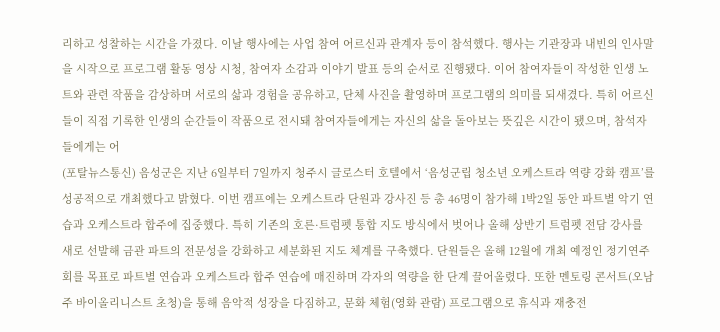리하고 성찰하는 시간을 가졌다. 이날 행사에는 사업 참여 어르신과 관계자 등이 참석했다. 행사는 기관장과 내빈의 인사말을 시작으로 프로그램 활동 영상 시청, 참여자 소감과 이야기 발표 등의 순서로 진행됐다. 이어 참여자들이 작성한 인생 노트와 관련 작품을 감상하며 서로의 삶과 경험을 공유하고, 단체 사진을 촬영하며 프로그램의 의미를 되새겼다. 특히 어르신들이 직접 기록한 인생의 순간들이 작품으로 전시돼 참여자들에게는 자신의 삶을 돌아보는 뜻깊은 시간이 됐으며, 참석자들에게는 어
(포탈뉴스통신) 음성군은 지난 6일부터 7일까지 청주시 글로스터 호텔에서 ‘음성군립 청소년 오케스트라 역량 강화 캠프’를 성공적으로 개최했다고 밝혔다. 이번 캠프에는 오케스트라 단원과 강사진 등 총 46명이 참가해 1박2일 동안 파트별 악기 연습과 오케스트라 합주에 집중했다. 특히 기존의 호른·트럼펫 통합 지도 방식에서 벗어나 올해 상반기 트럼펫 전담 강사를 새로 선발해 금관 파트의 전문성을 강화하고 세분화된 지도 체계를 구축했다. 단원들은 올해 12월에 개최 예정인 정기연주회를 목표로 파트별 연습과 오케스트라 합주 연습에 매진하며 각자의 역량을 한 단계 끌어올렸다. 또한 멘토링 콘서트(오남주 바이올리니스트 초청)을 통해 음악적 성장을 다짐하고, 문화 체험(영화 관람) 프로그램으로 휴식과 재충전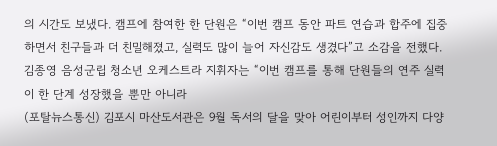의 시간도 보냈다. 캠프에 참여한 한 단원은 “이번 캠프 동안 파트 연습과 합주에 집중하면서 친구들과 더 친밀해졌고, 실력도 많이 늘어 자신감도 생겼다”고 소감을 전했다. 김종영 음성군립 청소년 오케스트라 지휘자는 “이번 캠프를 통해 단원들의 연주 실력이 한 단계 성장했을 뿐만 아니라
(포탈뉴스통신) 김포시 마산도서관은 9월 독서의 달을 맞아 어린이부터 성인까지 다양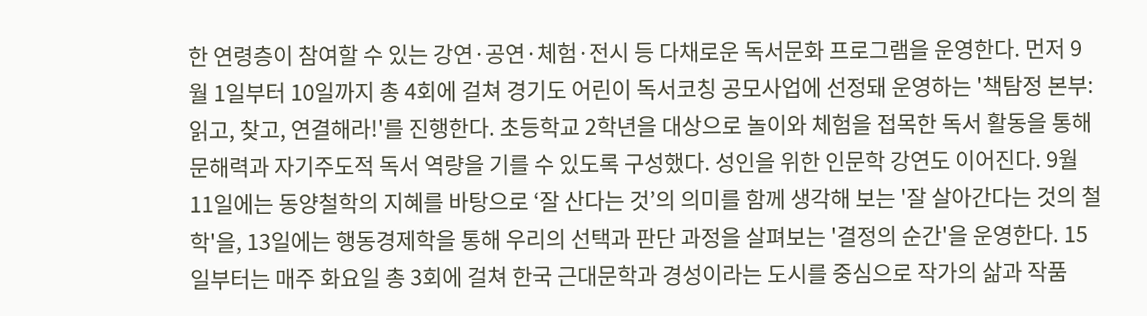한 연령층이 참여할 수 있는 강연·공연·체험·전시 등 다채로운 독서문화 프로그램을 운영한다. 먼저 9월 1일부터 10일까지 총 4회에 걸쳐 경기도 어린이 독서코칭 공모사업에 선정돼 운영하는 '책탐정 본부: 읽고, 찾고, 연결해라!'를 진행한다. 초등학교 2학년을 대상으로 놀이와 체험을 접목한 독서 활동을 통해 문해력과 자기주도적 독서 역량을 기를 수 있도록 구성했다. 성인을 위한 인문학 강연도 이어진다. 9월 11일에는 동양철학의 지혜를 바탕으로 ‘잘 산다는 것’의 의미를 함께 생각해 보는 '잘 살아간다는 것의 철학'을, 13일에는 행동경제학을 통해 우리의 선택과 판단 과정을 살펴보는 '결정의 순간'을 운영한다. 15일부터는 매주 화요일 총 3회에 걸쳐 한국 근대문학과 경성이라는 도시를 중심으로 작가의 삶과 작품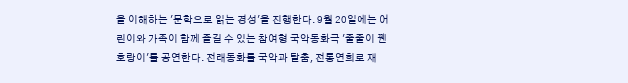을 이해하는 '문학으로 읽는 경성'을 진행한다. 9월 20일에는 어린이와 가족이 함께 즐길 수 있는 참여형 국악동화극 '줄줄이 꿴 호랑이'를 공연한다. 전래동화를 국악과 탈춤, 전통연희로 재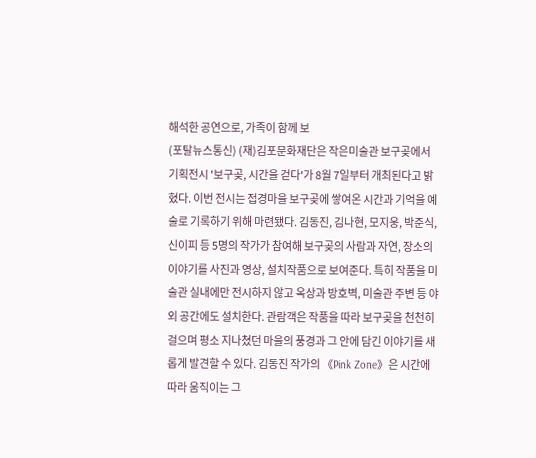해석한 공연으로, 가족이 함께 보
(포탈뉴스통신) (재)김포문화재단은 작은미술관 보구곶에서 기획전시 '보구곶, 시간을 걷다'가 8월 7일부터 개최된다고 밝혔다. 이번 전시는 접경마을 보구곶에 쌓여온 시간과 기억을 예술로 기록하기 위해 마련됐다. 김동진, 김나현, 모지웅, 박준식, 신이피 등 5명의 작가가 참여해 보구곶의 사람과 자연, 장소의 이야기를 사진과 영상, 설치작품으로 보여준다. 특히 작품을 미술관 실내에만 전시하지 않고 옥상과 방호벽, 미술관 주변 등 야외 공간에도 설치한다. 관람객은 작품을 따라 보구곶을 천천히 걸으며 평소 지나쳤던 마을의 풍경과 그 안에 담긴 이야기를 새롭게 발견할 수 있다. 김동진 작가의 《Pink Zone》은 시간에 따라 움직이는 그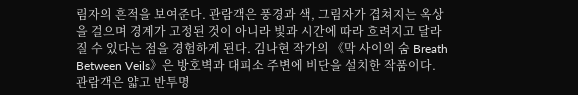림자의 흔적을 보여준다. 관람객은 풍경과 색, 그림자가 겹쳐지는 옥상을 걸으며 경계가 고정된 것이 아니라 빛과 시간에 따라 흐려지고 달라질 수 있다는 점을 경험하게 된다. 김나현 작가의 《막 사이의 숨 Breath Between Veils》은 방호벽과 대피소 주변에 비단을 설치한 작품이다. 관람객은 얇고 반투명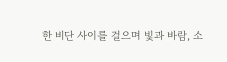한 비단 사이를 걸으며 빛과 바람, 소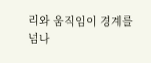리와 움직임이 경계를 넘나